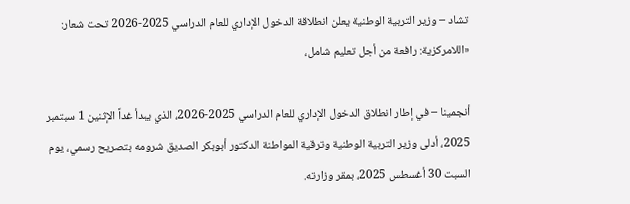تشاد – وزير التربية الوطنية يعلن انطلاقة الدخول الإداري للعام الدراسي 2025-2026 تحت شعار: «اللامركزية: رافعة من أجل تعليم شامل،

أنجمينا – في إطار انطلاق الدخول الإداري للعام الدراسي 2025-2026، الذي يبدأ غداً الإثنين 1 سبتمبر 2025، أدلى وزير التربية الوطنية وترقية المواطنة الدكتور أبوبكر الصديق شرومه بتصريح رسمي، يوم السبت 30 أغسطس 2025، بمقر وزارته.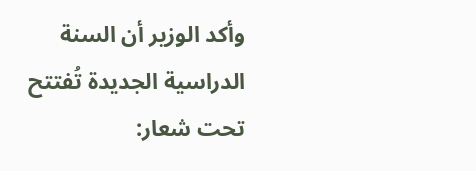وأكد الوزير أن السنة الدراسية الجديدة تُفتتح تحت شعار: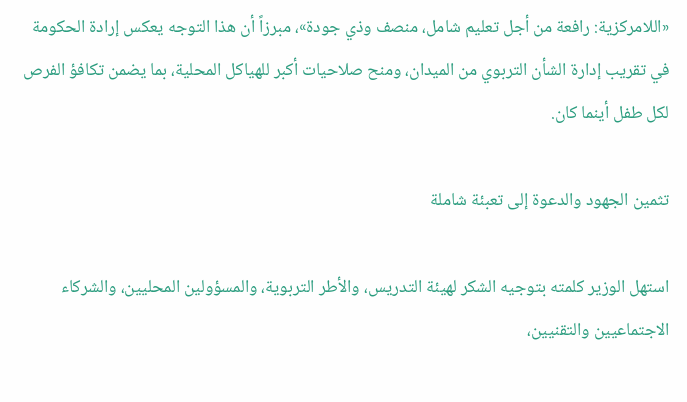«اللامركزية: رافعة من أجل تعليم شامل، منصف وذي جودة»، مبرزاً أن هذا التوجه يعكس إرادة الحكومة في تقريب إدارة الشأن التربوي من الميدان، ومنح صلاحيات أكبر للهياكل المحلية، بما يضمن تكافؤ الفرص لكل طفل أينما كان.

تثمين الجهود والدعوة إلى تعبئة شاملة

استهل الوزير كلمته بتوجيه الشكر لهيئة التدريس، والأطر التربوية، والمسؤولين المحليين، والشركاء الاجتماعيين والتقنيين،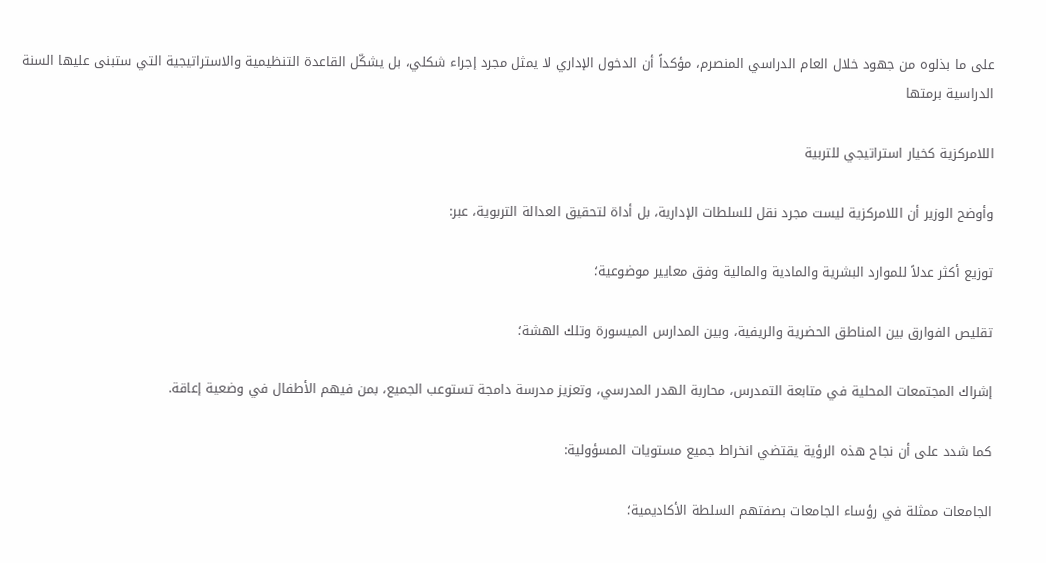على ما بذلوه من جهود خلال العام الدراسي المنصرم، مؤكداً أن الدخول الإداري لا يمثل مجرد إجراء شكلي، بل يشكّل القاعدة التنظيمية والاستراتيجية التي ستبنى عليها السنة الدراسية برمتها

اللامركزية كخيار استراتيجي للتربية

وأوضح الوزير أن اللامركزية ليست مجرد نقل للسلطات الإدارية، بل أداة لتحقيق العدالة التربوية، عبر:

توزيع أكثر عدلاً للموارد البشرية والمادية والمالية وفق معايير موضوعية؛

تقليص الفوارق بين المناطق الحضرية والريفية، وبين المدارس الميسورة وتلك الهشة؛

إشراك المجتمعات المحلية في متابعة التمدرس، محاربة الهدر المدرسي، وتعزيز مدرسة دامجة تستوعب الجميع، بمن فيهم الأطفال في وضعية إعاقة.

كما شدد على أن نجاح هذه الرؤية يقتضي انخراط جميع مستويات المسؤولية:

الجامعات ممثلة في رؤساء الجامعات بصفتهم السلطة الأكاديمية؛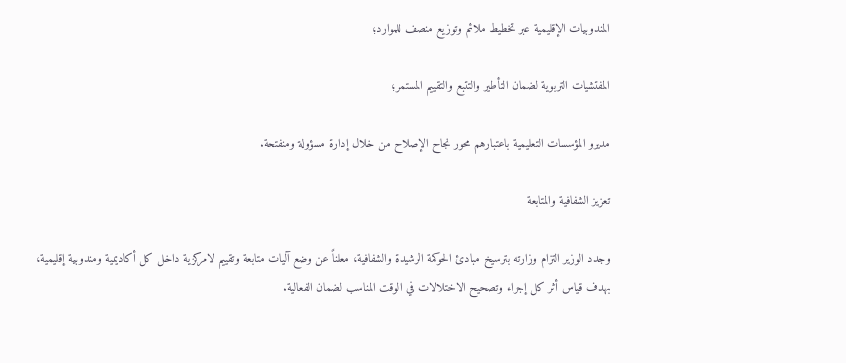المندوبيات الإقليمية عبر تخطيط ملائم وتوزيع منصف للموارد؛

المفتشيات التربوية لضمان التأطير والتتبع والتقييم المستمر؛

مديرو المؤسسات التعليمية باعتبارهم محور نجاح الإصلاح من خلال إدارة مسؤولة ومنفتحة.

تعزيز الشفافية والمتابعة

وجدد الوزير التزام وزارته بترسيخ مبادئ الحوكمة الرشيدة والشفافية، معلناً عن وضع آليات متابعة وتقييم لامركزية داخل كل أكاديمية ومندوبية إقليمية، بهدف قياس أثر كل إجراء وتصحيح الاختلالات في الوقت المناسب لضمان الفعالية.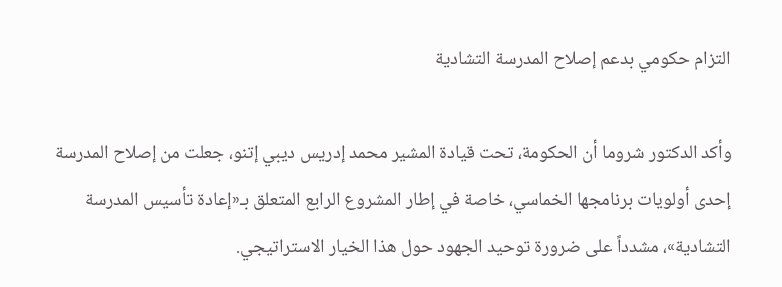التزام حكومي بدعم إصلاح المدرسة التشادية

وأكد الدكتور شروما أن الحكومة، تحت قيادة المشير محمد إدريس ديبي إتنو، جعلت من إصلاح المدرسة إحدى أولويات برنامجها الخماسي، خاصة في إطار المشروع الرابع المتعلق بـ«إعادة تأسيس المدرسة التشادية»، مشدداً على ضرورة توحيد الجهود حول هذا الخيار الاستراتيجي.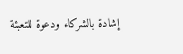إشادة بالشركاء ودعوة للتعبئة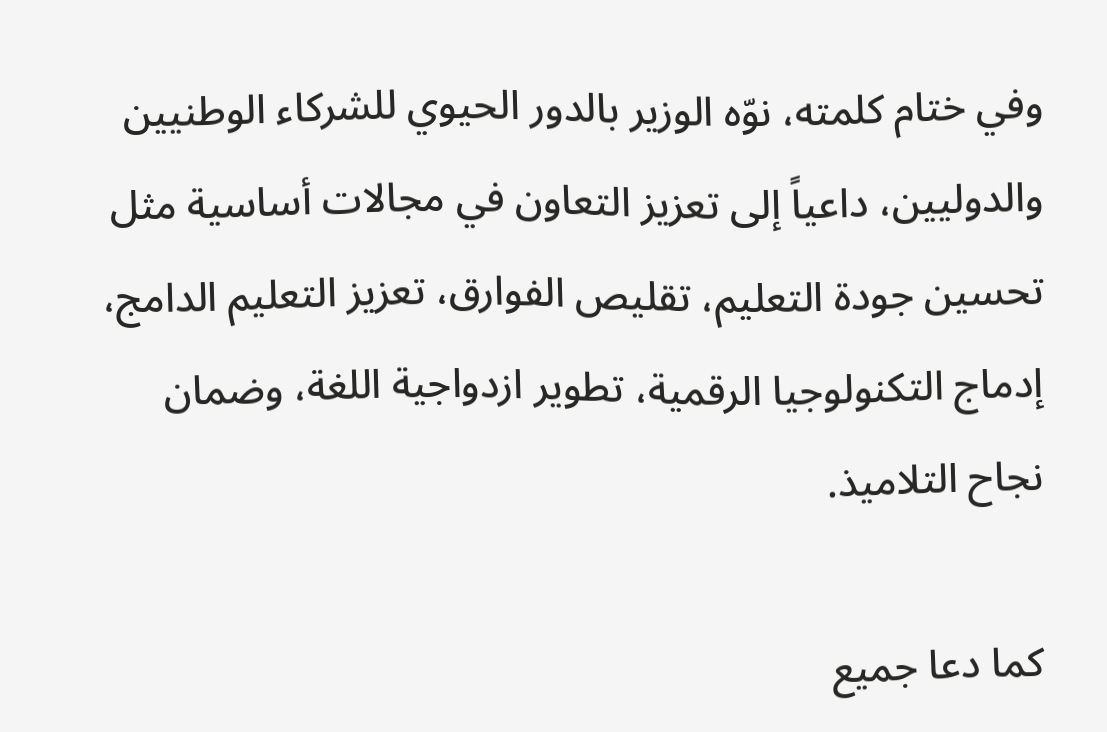وفي ختام كلمته، نوّه الوزير بالدور الحيوي للشركاء الوطنيين والدوليين، داعياً إلى تعزيز التعاون في مجالات أساسية مثل تحسين جودة التعليم، تقليص الفوارق، تعزيز التعليم الدامج، إدماج التكنولوجيا الرقمية، تطوير ازدواجية اللغة، وضمان نجاح التلاميذ.

كما دعا جميع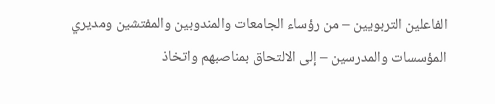الفاعلين التربويين – من رؤساء الجامعات والمندوبين والمفتشين ومديري المؤسسات والمدرسين – إلى الالتحاق بمناصبهم واتخاذ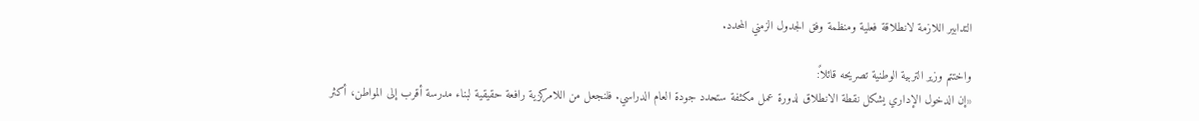التدابير اللازمة لانطلاقة فعلية ومنظمة وفق الجدول الزمني المحدد.

واختتم وزير التربية الوطنية تصريحه قائلاً:
«إن الدخول الإداري يشكل نقطة الانطلاق لدورة عمل مكثفة ستحدد جودة العام الدراسي. فلنجعل من اللامركزية رافعة حقيقية لبناء مدرسة أقرب إلى المواطن، أكثر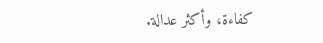كفاءة، وأكثر عدالة.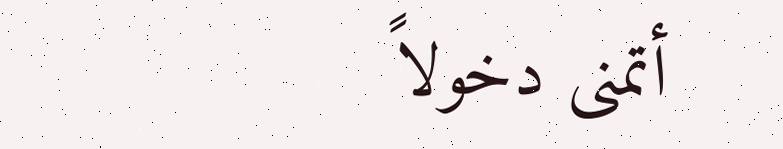أتمنى دخولاً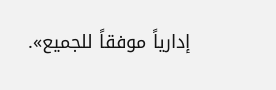إدارياً موفقاً للجميع».